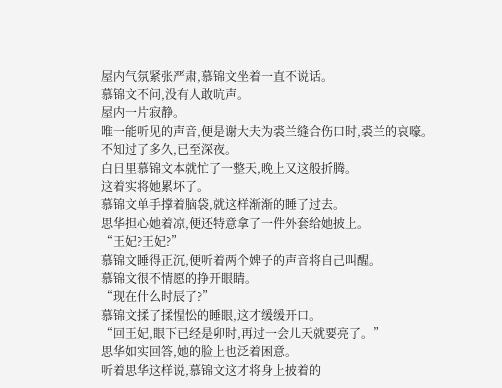屋内气氛紧张严肃,慕锦文坐着一直不说话。
慕锦文不问,没有人敢吭声。
屋内一片寂静。
唯一能听见的声音,便是谢大夫为裘兰缝合伤口时,裘兰的哀嚎。
不知过了多久,已至深夜。
白日里慕锦文本就忙了一整天,晚上又这般折腾。
这着实将她累坏了。
慕锦文单手撑着脑袋,就这样渐渐的睡了过去。
思华担心她着凉,便还特意拿了一件外套给她披上。
“王妃?王妃?”
慕锦文睡得正沉,便听着两个婢子的声音将自己叫醒。
慕锦文很不情愿的挣开眼睛。
“现在什么时辰了?”
慕锦文揉了揉惺忪的睡眼,这才缓缓开口。
“回王妃,眼下已经是卯时,再过一会儿天就要亮了。”
思华如实回答,她的脸上也泛着困意。
听着思华这样说,慕锦文这才将身上披着的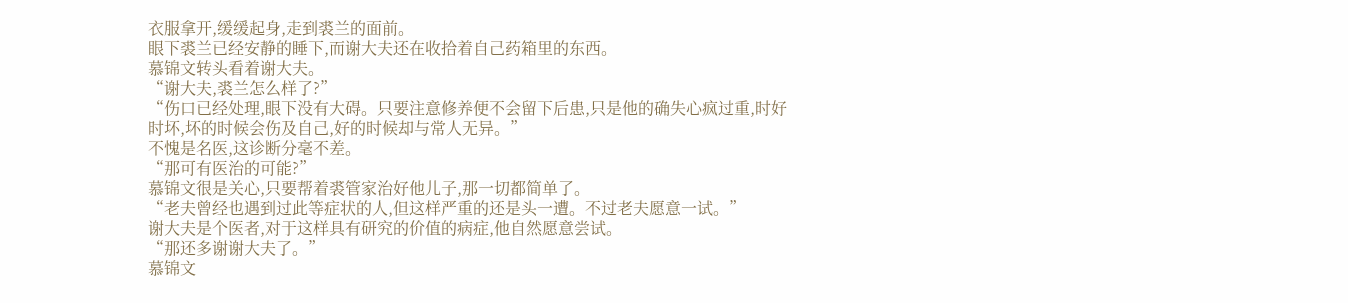衣服拿开,缓缓起身,走到裘兰的面前。
眼下裘兰已经安静的睡下,而谢大夫还在收拾着自己药箱里的东西。
慕锦文转头看着谢大夫。
“谢大夫,裘兰怎么样了?”
“伤口已经处理,眼下没有大碍。只要注意修养便不会留下后患,只是他的确失心疯过重,时好时坏,坏的时候会伤及自己,好的时候却与常人无异。”
不愧是名医,这诊断分毫不差。
“那可有医治的可能?”
慕锦文很是关心,只要帮着裘管家治好他儿子,那一切都简单了。
“老夫曾经也遇到过此等症状的人,但这样严重的还是头一遭。不过老夫愿意一试。”
谢大夫是个医者,对于这样具有研究的价值的病症,他自然愿意尝试。
“那还多谢谢大夫了。”
慕锦文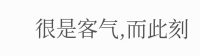很是客气,而此刻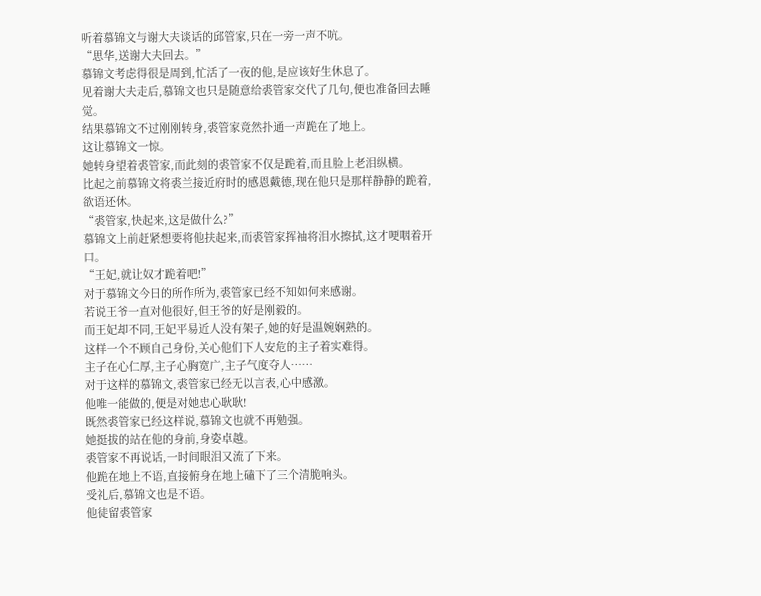听着慕锦文与谢大夫谈话的邱管家,只在一旁一声不吭。
“思华,送谢大夫回去。”
慕锦文考虑得很是周到,忙活了一夜的他,是应该好生休息了。
见着谢大夫走后,慕锦文也只是随意给裘管家交代了几句,便也准备回去睡觉。
结果慕锦文不过刚刚转身,裘管家竟然扑通一声跪在了地上。
这让慕锦文一惊。
她转身望着裘管家,而此刻的裘管家不仅是跪着,而且脸上老泪纵横。
比起之前慕锦文将裘兰接近府时的感恩戴德,现在他只是那样静静的跪着,欲语还休。
“裘管家,快起来,这是做什么?”
慕锦文上前赶紧想要将他扶起来,而裘管家挥袖将泪水擦拭,这才哽咽着开口。
“王妃,就让奴才跪着吧!”
对于慕锦文今日的所作所为,裘管家已经不知如何来感谢。
若说王爷一直对他很好,但王爷的好是刚毅的。
而王妃却不同,王妃平易近人没有架子,她的好是温婉娴熟的。
这样一个不顾自己身份,关心他们下人安危的主子着实难得。
主子在心仁厚,主子心胸宽广,主子气度夺人……
对于这样的慕锦文,裘管家已经无以言表,心中感激。
他唯一能做的,便是对她忠心耿耿!
既然裘管家已经这样说,慕锦文也就不再勉强。
她挺拔的站在他的身前,身姿卓越。
裘管家不再说话,一时间眼泪又流了下来。
他跪在地上不语,直接俯身在地上磕下了三个清脆响头。
受礼后,慕锦文也是不语。
他徒留裘管家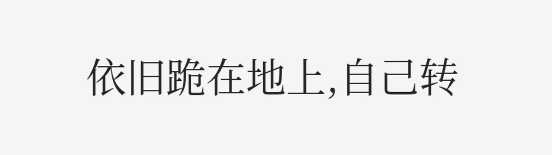依旧跪在地上,自己转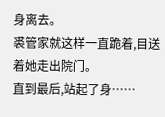身离去。
裘管家就这样一直跪着,目送着她走出院门。
直到最后,站起了身……